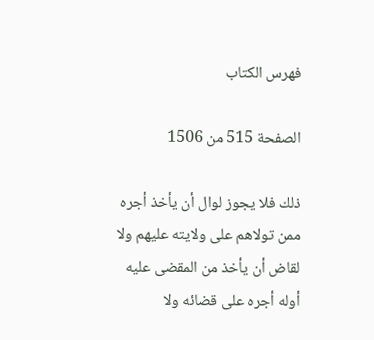فهرس الكتاب

الصفحة 515 من 1506

ذلك فلا يجوز لوال أن يأخذ أجره ممن تولاهم على ولايته عليهم ولا لقاض أن يأخذ من المقضى عليه أوله أجره على قضائه ولا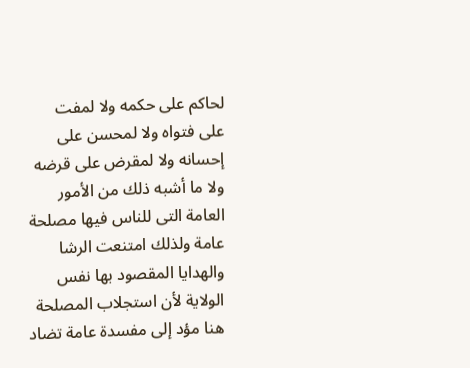لحاكم على حكمه ولا لمفت على فتواه ولا لمحسن على إحسانه ولا لمقرض على قرضه ولا ما أشبه ذلك من الأمور العامة التى للناس فيها مصلحة عامة ولذلك امتنعت الرشا والهدايا المقصود بها نفس الولاية لأن استجلاب المصلحة هنا مؤد إلى مفسدة عامة تضاد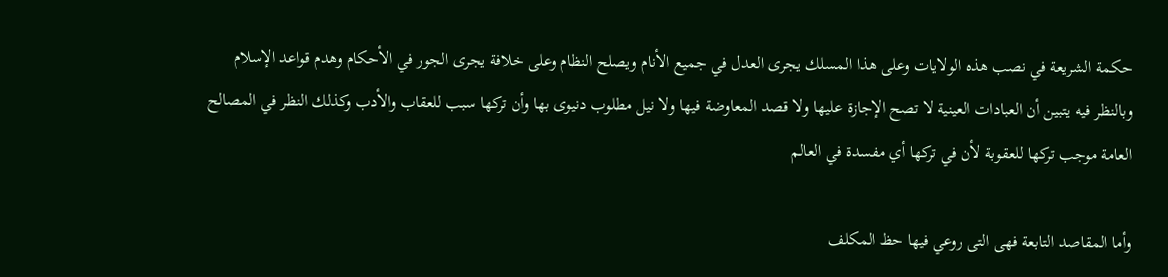حكمة الشريعة في نصب هذه الولايات وعلى هذا المسلك يجرى العدل في جميع الأنام ويصلح النظام وعلى خلافة يجرى الجور في الأحكام وهدم قواعد الإسلام وبالنظر فيه يتبين أن العبادات العينية لا تصح الإجازة عليها ولا قصد المعاوضة فيها ولا نيل مطلوب دنيوى بها وأن تركها سبب للعقاب والأدب وكذلك النظر في المصالح العامة موجب تركها للعقوبة لأن في تركها أي مفسدة في العالم

وأما المقاصد التابعة فهى التى روعي فيها حظ المكلف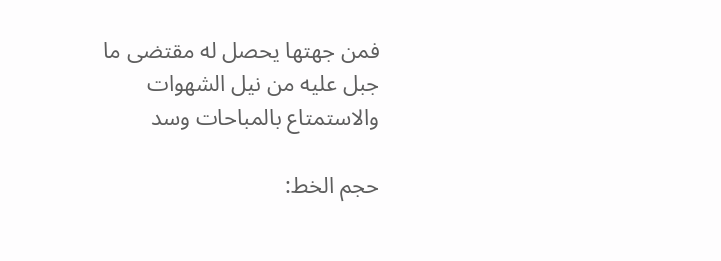فمن جهتها يحصل له مقتضى ما جبل عليه من نيل الشهوات والاستمتاع بالمباحات وسد

حجم الخط: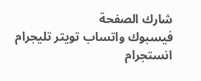شارك الصفحة
فيسبوك واتساب تويتر تليجرام انستجرام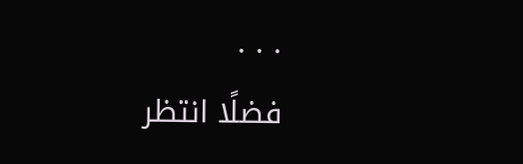. . .
فضلًا انتظر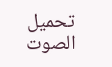تحميل الصوت